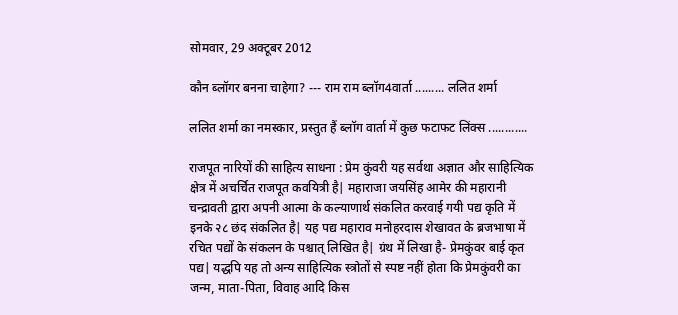सोमवार, 29 अक्टूबर 2012

कौन ब्लॉगर बनना चाहेगा? --- राम राम ब्लॉग4वार्ता ......... ललित शर्मा

ललित शर्मा का नमस्कार, प्रस्तुत हैं ब्लॉग वार्ता में कुछ फटाफट लिंक्स ............

राजपूत नारियों की साहित्य साधना : प्रेम कुंवरी यह सर्वथा अज्ञात और साहित्यिक क्षेत्र में अचर्चित राजपूत कवयित्री है| महाराजा जयसिंह आमेर की महारानी चन्द्रावती द्वारा अपनी आत्मा के कल्याणार्थ संकलित करवाई गयी पद्य कृति में इनके २८ छंद संकलित है| यह पद्य महाराव मनोहरदास शेखावत के ब्रजभाषा में रचित पद्यों के संकलन के पश्चात् लिखित है| ग्रंथ में लिखा है- प्रेमकुंवर बाई कृत पद्य| यद्धपि यह तो अन्य साहित्यिक स्त्रोतों से स्पष्ट नहीं होता कि प्रेमकुंवरी का जन्म, माता-पिता, विवाह आदि किस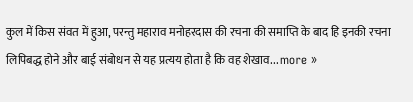कुल में किस संवत में हुआ, परन्तु महाराव मनोहरदास की रचना की समाप्ति के बाद हि इनकी रचना लिपिबद्ध होने और बाई संबोधन से यह प्रत्यय होता है कि वह शेखाव... more »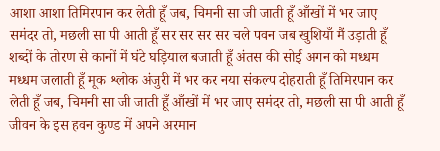आशा आशा तिमिरपान कर लेती हूँ जब, चिमनी सा जी जाती हूँ आँखों में भर जाए समंदर तो, मछली सा पी आती हूँ सर सर सर सर चले पवन जब खुशियाँ मैं उड़ाती हूँ शब्दों के तोरण से कानों में घंटे घड़ियाल बजाती हूँ अंतस की सोई अगन को मध्धम मध्धम जलाती हूँ मूक श्लोक अंजुरी में भर कर नया संकल्प दोहराती हूँ तिमिरपान कर लेती हूँ जब, चिमनी सा जी जाती हूँ आँखों में भर जाए समंदर तो, मछली सा पी आती हूँ जीवन के इस हवन कुण्ड में अपने अरमान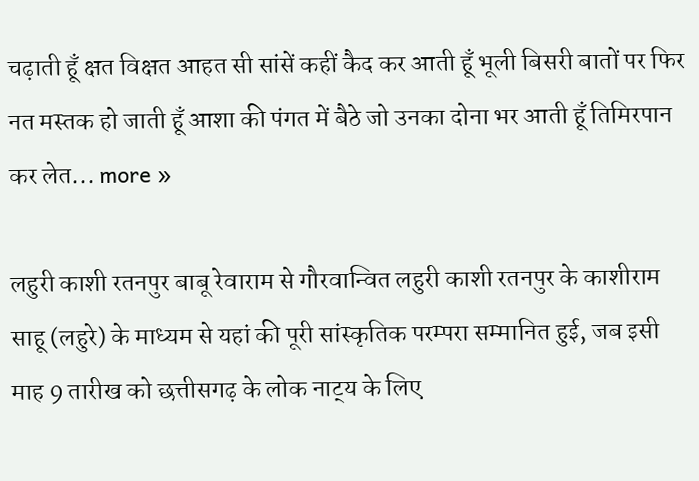चढ़ाती हूँ क्षत विक्षत आहत सी सांसें कहीं कैद कर आती हूँ भूली बिसरी बातों पर फिर नत मस्तक हो जाती हूँ आशा की पंगत में बैठे जो उनका दोना भर आती हूँ तिमिरपान कर लेत... more »

लहुरी काशी रतनपुर बाबू रेवाराम से गौरवान्वित लहुरी काशी रतनपुर के काशीराम साहू (लहुरे) के माध्यम से यहां की पूरी सांस्कृतिक परम्परा सम्मानित हुई, जब इसी माह 9 तारीख को छत्तीसगढ़ के लोक नाट्‌य के लिए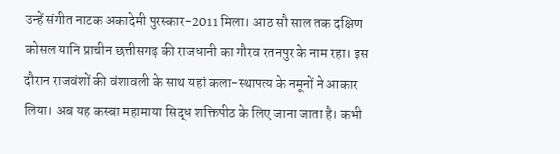उन्हें संगीत नाटक अकादेमी पुरस्कार-2011 मिला। आठ सौ साल तक दक्षिण कोसल यानि प्राचीन छत्तीसगढ़ की राजधानी का गौरव रतनपुर के नाम रहा। इस दौरान राजवंशों की वंशावली के साथ यहां कला-स्थापत्य के नमूनों ने आकार लिया। अब यह कस्बा महामाया सिद्ध शक्तिपीठ के लिए जाना जाता है। कभी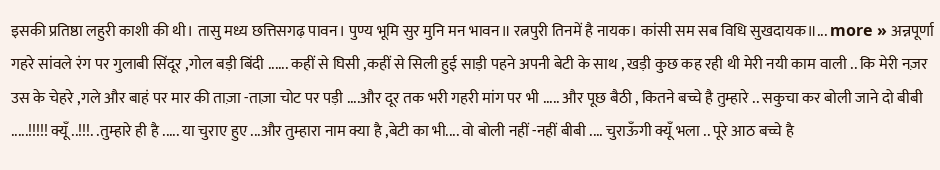इसकी प्रतिष्ठा लहुरी काशी की थी। तासु मध्य छत्तिसगढ़ पावन। पुण्य भूमि सुर मुनि मन भावन॥ रत्नपुरी तिनमें है नायक। कांसी सम सब विधि सुखदायक॥... more » अन्नपूर्णा गहरे सांवले रंग पर गुलाबी सिंदूर ,गोल बड़ी बिंदी ...... कहीं से घिसी ,कहीं से सिली हुई साड़ी पहने अपनी बेटी के साथ , खड़ी कुछ कह रही थी मेरी नयी काम वाली .. कि मेरी नज़र उस के चेहरे ,गले और बाहं पर मार की ताज़ा -ताज़ा चोट पर पड़ी ....और दूर तक भरी गहरी मांग पर भी ..... और पूछ बैठी , कितने बच्चे है तुम्हारे .. सकुचा कर बोली जाने दो बीबी .....!!!!! क्यूँ ..!!!. .तुम्हारे ही है ..... या चुराए हुए ...और तुम्हारा नाम क्या है ,बेटी का भी.... वो बोली नहीं -नहीं बीबी .... चुराऊँगी क्यूँ भला .. पूरे आठ बच्चे है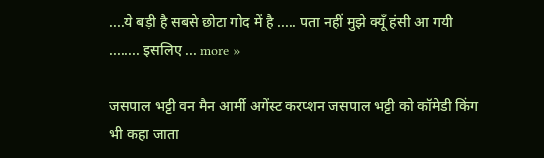....ये बड़ी है सबसे छोटा गोद में है ..... पता नहीं मुझे क्यूँ हंसी आ गयी ........ इसलिए ... more »

जसपाल भट्टी वन मैन आर्मी अगेंस्ट करप्शन जसपाल भट्टी को कॉमेडी किंग भी कहा जाता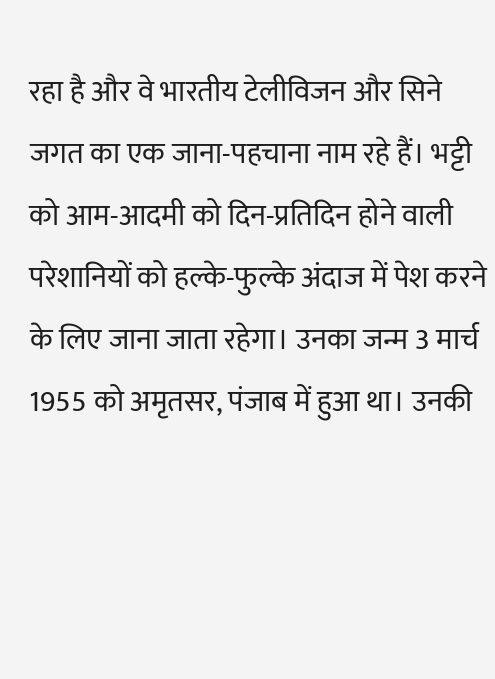रहा है और वे भारतीय टेलीविजन और सिने जगत का एक जाना-पहचाना नाम रहे हैं। भट्टी को आम-आदमी को दिन-प्रतिदिन होने वाली परेशानियों को हल्के-फुल्के अंदाज में पेश करने के लिए जाना जाता रहेगा। उनका जन्म 3 मार्च 1955 को अमृतसर, पंजाब में हुआ था। उनकी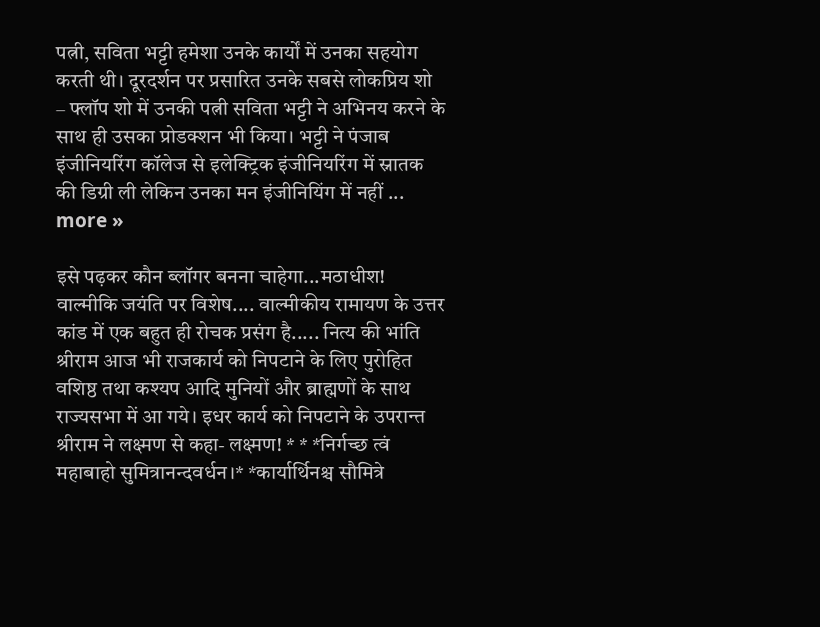पत्नी, सविता भट्टी हमेशा उनके कार्यों में उनका सहयोग करती थी। दूरदर्शन पर प्रसारित उनके सबसे लोकप्रिय शो – फ्लॉप शो में उनकी पत्नी सविता भट्टी ने अभिनय करने के साथ ही उसका प्रोडक्शन भी किया। भट्टी ने पंजाब इंजीनियरिंग कॉलेज से इलेक्ट्रिक इंजीनियरिंग में स्नातक की डिग्री ली लेकिन उनका मन इंजीनियिंग में नहीं ... more »

इसे पढ़कर कौन ब्लॉगर बनना चाहेगा...मठाधीश! वाल्मीकि जयंति पर विशेष.... वाल्मीकीय रामायण के उत्तर कांड में एक बहुत ही रोचक प्रसंग है..... नित्य की भांति श्रीराम आज भी राजकार्य को निपटाने के लिए पुरोहित वशिष्ठ तथा कश्यप आदि मुनियों और ब्राह्मणों के साथ राज्यसभा में आ गये। इधर कार्य को निपटाने के उपरान्त श्रीराम ने लक्ष्मण से कहा- लक्ष्मण! * * *निर्गच्छ त्वं महाबाहो सुमित्रानन्दवर्धन।* *कार्यार्थिनश्च सौमित्रे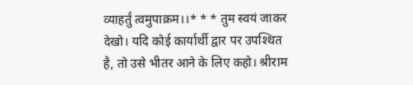व्याहर्तुं त्वमुपाक्रम।।* * * तुम स्वयं जाकर देखो। यदि कोई कार्यार्थी द्वार पर उपश्थित है, तो उसे भीतर आने के लिए कहो। श्रीराम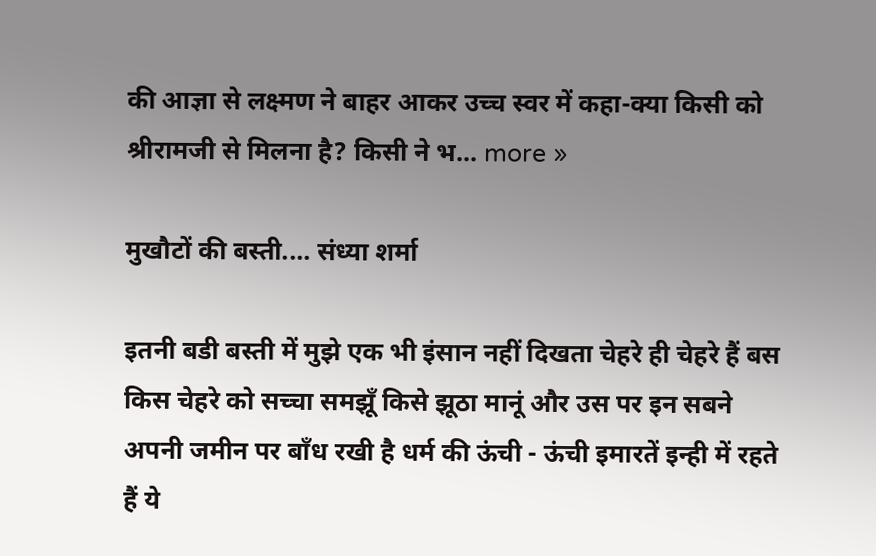की आज्ञा से लक्ष्मण ने बाहर आकर उच्च स्वर में कहा-क्या किसी को श्रीरामजी से मिलना है? किसी ने भ... more »

मुखौटों की बस्ती.... संध्या शर्मा

इतनी बडी बस्ती में मुझे एक भी इंसान नहीं दिखता चेहरे ही चेहरे हैं बस किस चेहरे को सच्चा समझूँ किसे झूठा मानूं और उस पर इन सबने अपनी जमीन पर बाँध रखी है धर्म की ऊंची - ऊंची इमारतें इन्ही में रहते हैं ये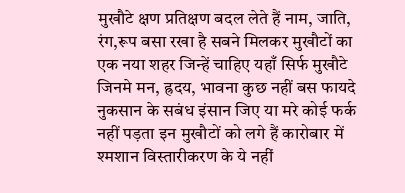मुखौटे क्षण प्रतिक्षण बदल लेते हैं नाम, जाति, रंग‍,रूप बसा रखा है सबने मिलकर मुखौटों का एक नया शहर जिन्हें चाहिए यहाँ सिर्फ मुखौटे जिनमे मन, ह्रदय, भावना कुछ नहीं बस फायदे नुकसान के सबंध इंसान जिए या मरे कोई फर्क नहीं पड़ता इन मुखौटों को लगे हैं कारोबार में श्मशान विस्तारीकरण के ये नहीं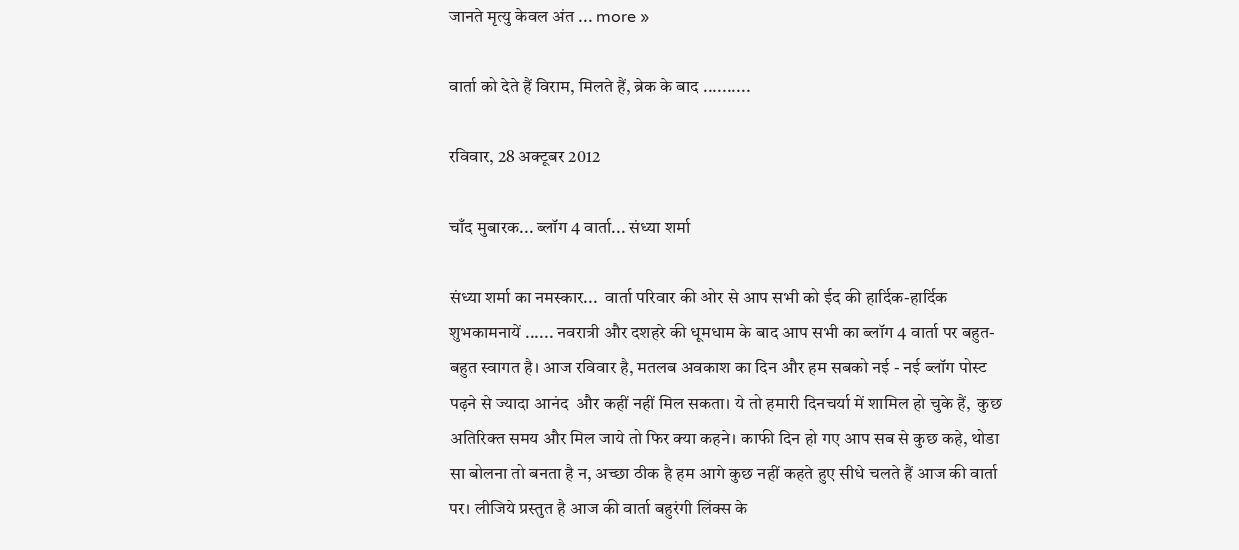जानते मृत्यु केवल अंत ... more »

वार्ता को देते हैं विराम, मिलते हैं, ब्रेक के बाद ..........

रविवार, 28 अक्टूबर 2012

चाँद मुबारक... ब्लॉग 4 वार्ता... संध्या शर्मा

संध्या शर्मा का नमस्कार...  वार्ता परिवार की ओर से आप सभी को ईद की हार्दिक-हार्दिक शुभकामनायें ...... नवरात्री और दशहरे की धूमधाम के बाद आप सभी का ब्लॉग 4 वार्ता पर बहुत-बहुत स्वागत है। आज रविवार है, मतलब अवकाश का दिन और हम सबको नई - नई ब्लॉग पोस्ट पढ़ने से ज्यादा आनंद  और कहीं नहीं मिल सकता। ये तो हमारी दिनचर्या में शामिल हो चुके हैं,  कुछ अतिरिक्त समय और मिल जाये तो फिर क्या कहने। काफी दिन हो गए आप सब से कुछ कहे, थोडा सा बोलना तो बनता है न, अच्छा ठीक है हम आगे कुछ नहीं कहते हुए सीधे चलते हैं आज की वार्ता पर। लीजिये प्रस्तुत है आज की वार्ता बहुरंगी लिंक्स के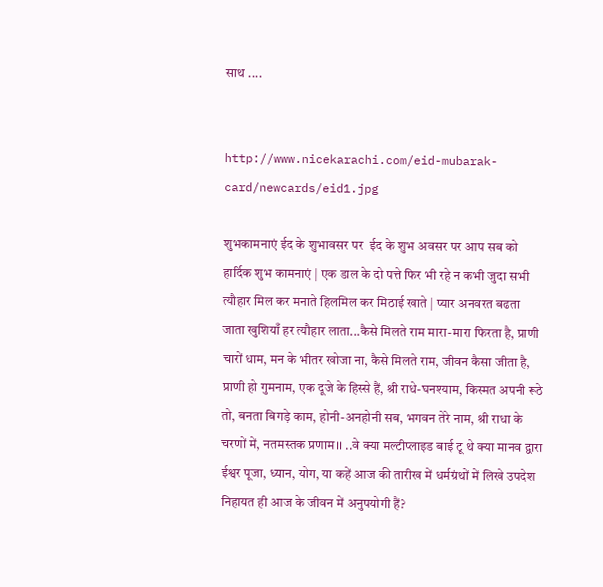साथ ....


http://www.nicekarachi.com/eid-mubarak-card/newcards/eid1.jpg

शुभकामनाएं ईद के शुभावसर पर  ईद के शुभ अवसर पर आप सब को हार्दिक शुभ कामनाएं | एक डाल के दो पत्ते फिर भी रहे न कभी जुदा सभी त्यौहार मिल कर मनाते हिलमिल कर मिठाई खाते | प्यार अनवरत बढता जाता खुशियाँ हर त्यौहार लाता...कैसे मिलते राम मारा-मारा फिरता है, प्राणी चारों धाम, मन के भीतर खोजा ना, कैसे मिलते राम, जीवन कैसा जीता है, प्राणी हो गुमनाम, एक दूजे के हिस्से हैं, श्री राधे-घनश्याम, किस्मत अपनी रूठे तो, बनता बिगड़े काम, होनी-अनहोनी सब, भगवन तेरे नाम, श्री राधा के चरणों में, नतमस्तक प्रणाम।। ..वे क्या मल्टीप्लाइड बाई टू थे क्या मानव द्वारा ईश्वर पूजा, ध्यान, योग, या कहें आज की तारीख में धर्मग्रंथों में लिखे उपदेश निहायत ही आज के जीवन में अनुपयोगी हैं?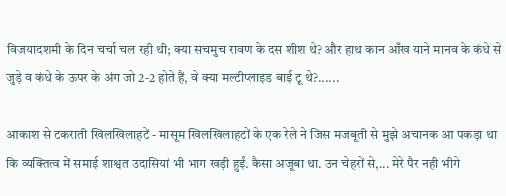विजयादशमी के दिन चर्चा चल रही थी; क्या सचमुच रावण के दस शीश थे? और हाथ कान आँख याने मानव के कंधे से जुड़े व कंधे के ऊपर के अंग जो 2-2 होते हैं, वे क्या मल्टीप्लाइड बाई टू थे?......

आकाश से टकराती खिलखिलाहटें - मासूम खिलखिलाहटों के एक रेले ने जिस मजबूती से मुझे अचानक आ पकड़ा था कि व्यक्तित्व में समाई शाश्वत उदासियां भी भाग खड़ी हुईं. कैसा अजूबा था. उन चेहरों से,... मेरे पैर नही भीगे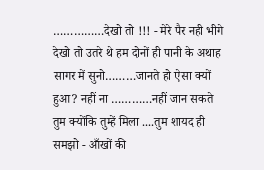……………देखो तो !!! - मेरे पैर नही भीगे देखो तो उतरे थे हम दोनों ही पानी के अथाह सागर में सुनो………जानते हो ऐसा क्यों हुआ? नहीं ना …………नहीं जान सकते तुम क्योंकि तुम्हें मिला ....तुम शायद ही समझो - आँखों की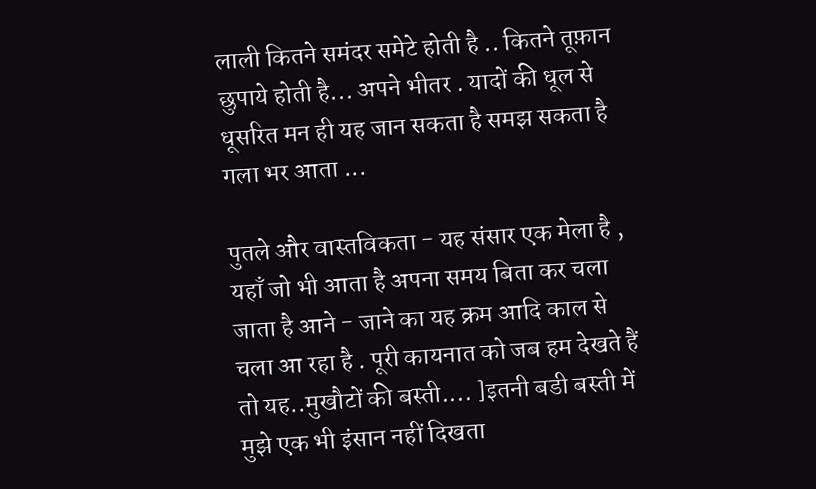लाली कितने समंदर समेटे होती है .. कितने तूफ़ान छुपाये होती है... अपने भीतर . यादों की धूल से धूसरित मन ही यह जान सकता है समझ सकता है गला भर आता ...

पुतले और वास्तविकता - यह संसार एक मेला है , यहाँ जो भी आता है अपना समय बिता कर चला जाता है आने - जाने का यह क्रम आदि काल से चला आ रहा है . पूरी कायनात को जब हम देखते हैं तो यह..मुखौटों की बस्ती.... ]इतनी बडी बस्ती में मुझे एक भी इंसान नहीं दिखता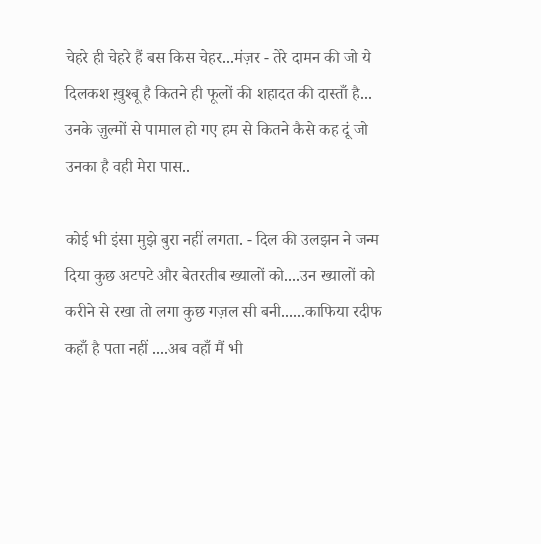चेहरे ही चेहरे हैं बस किस चेहर...मंज़र - तेरे दामन की जो ये दिलकश ख़ुश्बू है कितने ही फूलों की शहादत की दास्ताँ है... उनके ज़ुल्मों से पामाल हो गए हम से कितने कैसे कह दूं जो उनका है वही मेरा पास..

कोई भी इंसा मुझे बुरा नहीं लगता. - दिल की उलझन ने जन्म दिया कुछ अटपटे और बेतरतीब ख्यालों को....उन ख्यालों को करीने से रखा तो लगा कुछ गज़ल सी बनी......काफिया रदीफ कहाँ है पता नहीं ....अब वहाँ मैं भी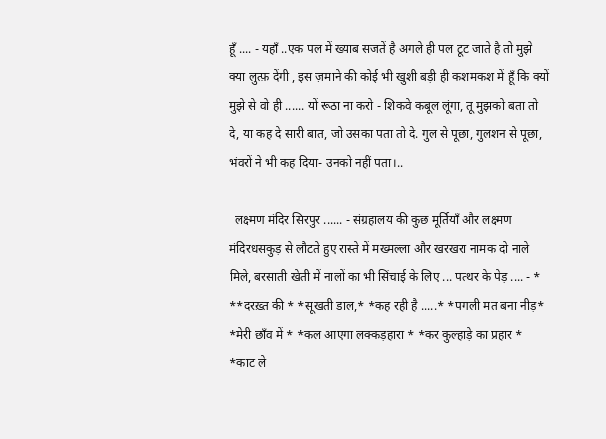हूँ .... - यहाँ ..एक पल में ख्याब सजतें है अगले ही पल टूट जाते है तो मुझे क्या लुत्फ़ देंगी , इस ज़माने की कोई भी खुशी बड़ी ही कशमकश में हूँ कि क्यों मुझे से वो ही ...... यों रूठा ना करो - शिकवे कबूल लूंगा, तू मुझको बता तो दे, या कह दे सारी बात, जो उसका पता तो दे. गुल से पूछा, गुलशन से पूछा, भंवरों ने भी कह दिया- उनको नहीं पता।..

  लक्ष्मण मंदिर सिरपुर ...... - संग्रहालय की कुछ मूर्तियाँ और लक्ष्मण मंदिरधसकुड़ से लौटते हुए रास्ते में मख्मल्ला और खरखरा नामक दो नाले मिले, बरसाती खेती में नालों का भी सिंचाई के लिए ... पत्थर के पेड़ .... - * **दरख़्त की * *सूखती डाल,* *कह रही है .....* *पगली मत बना नीड़* *मेरी छाँव में * *कल आएगा लक्कड़हारा * *कर कुल्हाड़े का प्रहार * *काट ले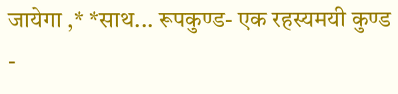जायेगा ,* *साथ... रूपकुण्ड- एक रहस्यमयी कुण्ड -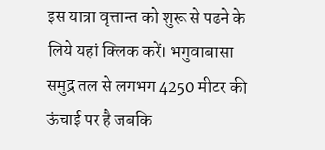इस यात्रा वृत्तान्त को शुरू से पढने के लिये यहां क्लिक करें। भगुवाबासा समुद्र तल से लगभग 4250 मीटर की ऊंचाई पर है जबकि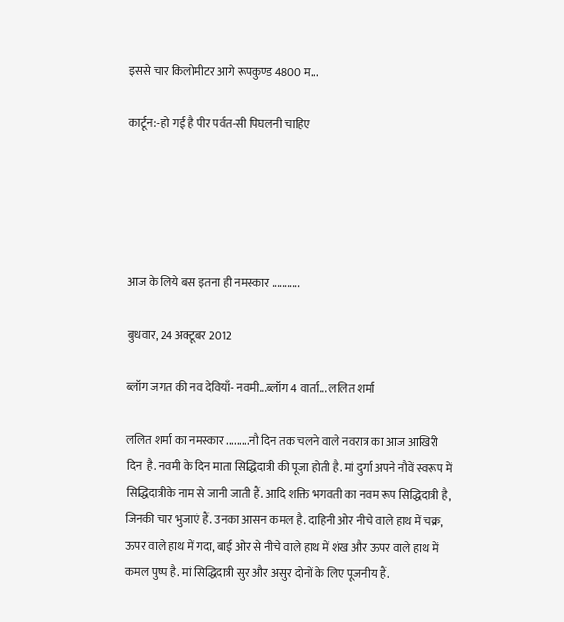इससे चार किलोमीटर आगे रूपकुण्ड 4800 म...

कार्टून:-हो गई है पीर पर्वत-सी पिघलनी चाहिए





आज के लिये बस इतना ही नमस्कार ...........

बुधवार, 24 अक्टूबर 2012

ब्लॉग जगत की नव देवियाँ- नवमी...ब्लॉग 4 वार्ता... ललित शर्मा

ललित शर्मा का नमस्कार .........नौ दिन तक चलने वाले नवरात्र का आज आखिरी दिन  है. नवमी के दिन माता सिद्धिदात्री की पूजा होती है. मां दुर्गा अपने नौवें स्वरूप में सिद्धिदात्रीके नाम से जानी जाती हैं. आदि शक्ति भगवती का नवम रूप सिद्धिदात्री है, जिनकी चार भुजाएं हैं. उनका आसन कमल है. दाहिनी ओर नीचे वाले हाथ में चक्र, ऊपर वाले हाथ में गदा, बाई ओर से नीचे वाले हाथ में शंख और ऊपर वाले हाथ में कमल पुष्प है. मां सिद्धिदात्री सुर और असुर दोनों के लिए पूजनीय हैं.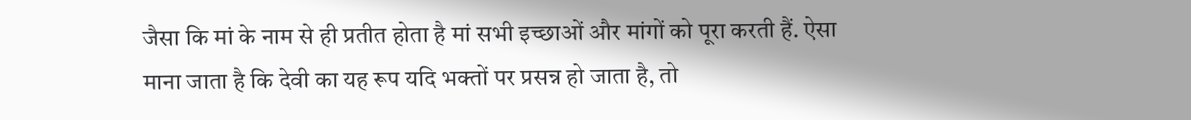जैसा कि मां के नाम से ही प्रतीत होता है मां सभी इच्छाओं और मांगों को पूरा करती हैं. ऐसा माना जाता है कि देवी का यह रूप यदि भक्तों पर प्रसन्न हो जाता है, तो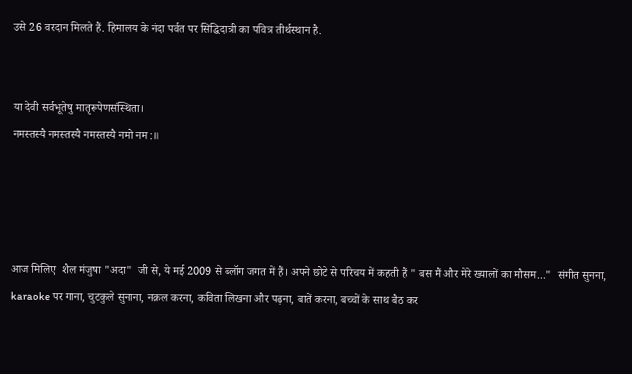उसे 26 वरदान मिलते हैं. हिमालय के नंदा पर्वत पर सिद्धिदात्री का पवित्र तीर्थस्थान है.


या देवी सर्वभूतेषु मातृरूपेणसंस्थिता।
नमस्तस्यै नमस्तस्यै नमस्तस्यै नमो नम:॥




आज मिलिए  शैल मंजुषा "अदा"  जी से, ये मई 2009 से ब्लॉग जगत में हैं। अपने छोटे से परिचय में कहती हैं " बस मैं और मेरे ख्यालों का मौसम..."  संगीत सुनना, karaoke पर गाना, चुटकुले सुनाना, नक़ल करना, कविता लिखना और पढ़ना, बातें करना, बच्चों के साथ बैठ कर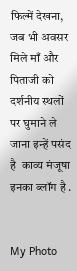फिल्में देखना, जब भी अवसर मिले माँ और पिताजी को दर्शनीय स्थलों पर घुमाने ले जाना इन्हें पसंद है  काव्य मंजूषा इनका ब्लॉग है .


My Photo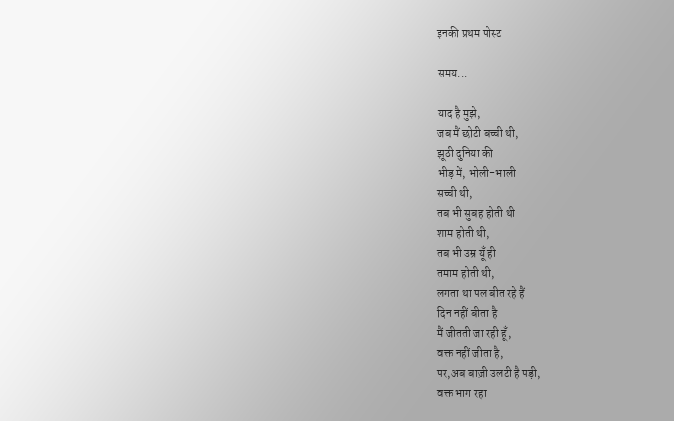इनकी प्रथम पोस्ट

समय...

याद है मुझे,
जब मैं छोटी बच्ची थी,
झूठी दुनिया की
भीड़ में, भोली-भाली
सच्ची थी,
तब भी सुबह होती थी
शाम होती थी,
तब भी उम्र यूँ ही
तमाम होती थी,
लगता था पल बीत रहे हैं
दिन नहीं बीता है
मैं जीतती जा रही हूँ,
वक्त नहीं जीता है,
पर,अब बाज़ी उलटी है पड़ी,
वक्त भाग रहा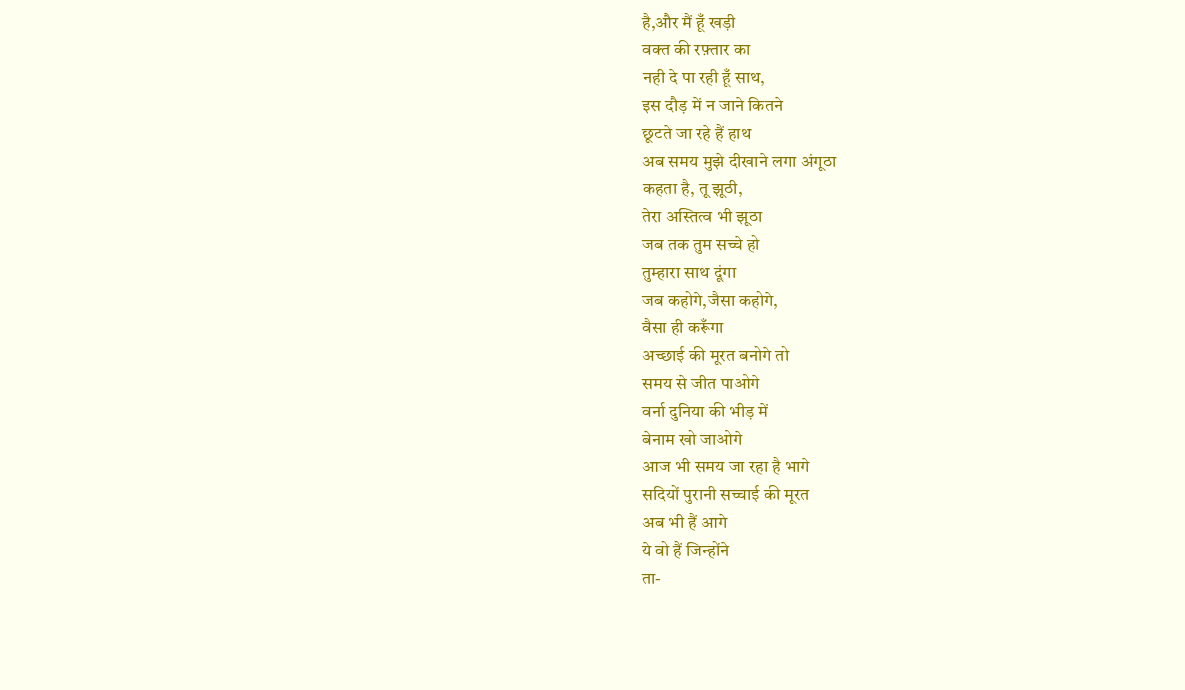है,और मैं हूँ खड़ी
वक्त की रफ़्तार का
नही दे पा रही हूँ साथ,
इस दौड़ में न जाने कितने
छूटते जा रहे हैं हाथ
अब समय मुझे दीखाने लगा अंगूठा
कहता है, तू झूठी,
तेरा अस्तित्व भी झूठा
जब तक तुम सच्चे हो
तुम्हारा साथ दूंगा
जब कहोगे,जैसा कहोगे,
वैसा ही करूँगा
अच्छाई की मूरत बनोगे तो
समय से जीत पाओगे
वर्ना दुनिया की भीड़ में
बेनाम खो जाओगे
आज भी समय जा रहा है भागे
सदियों पुरानी सच्चाई की मूरत
अब भी हैं आगे
ये वो हैं जिन्होंने
ता-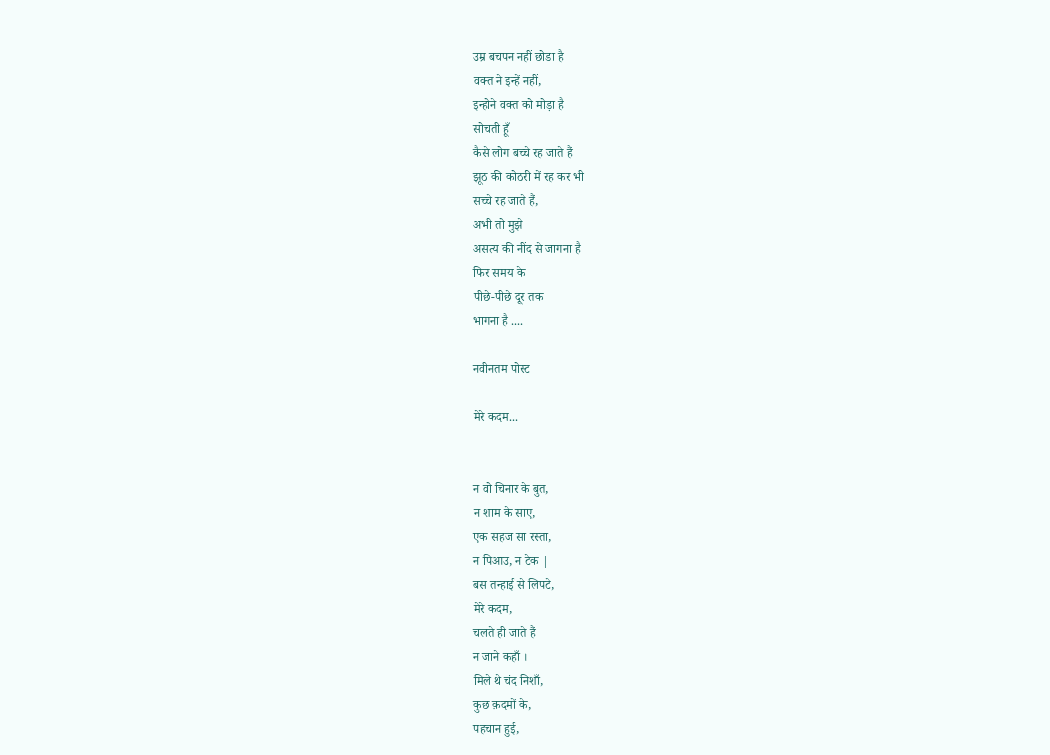उम्र बचपन नहीं छोडा है
वक्त ने इन्हें नहीं,
इन्होने वक्त को मोड़ा है
सोचती हूँ
कैसे लोग बच्चे रह जाते हैं
झूठ की कोठरी में रह कर भी
सच्चे रह जाते हैं,
अभी तो मुझे
असत्य की नींद से जागना है
फिर समय के
पीछे-पीछे दूर तक
भागना है ....

नवीनतम पोस्ट

मेरे कदम...


न वो चिनार के बुत,
न शाम के साए,
एक सहज सा रस्ता,
न पिआउ, न टेक |
बस तन्हाई से लिपटे,
मेरे कदम,
चलते ही जाते हैं
न जाने कहाँ ।
मिले थे चंद निशाँ,
कुछ क़दमों के,
पहचान हुई,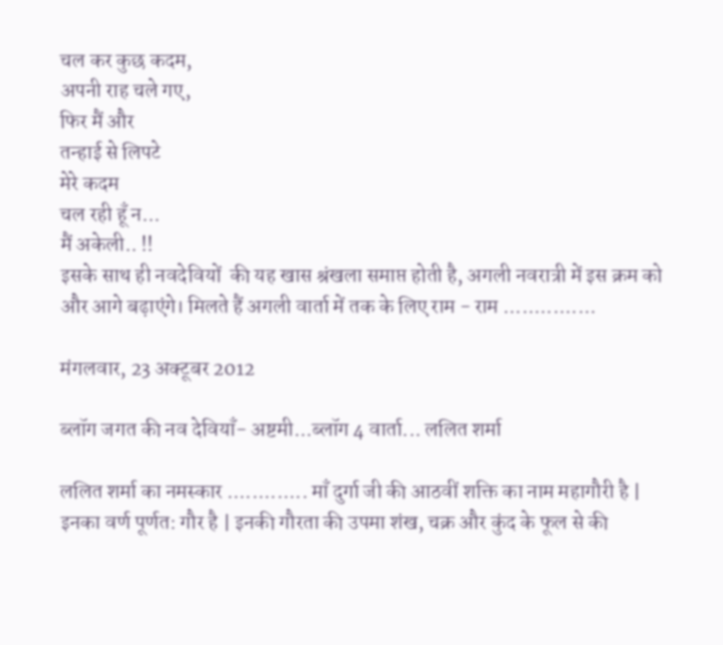चल कर कुछ कदम,
अपनी राह चले गए,
फिर मैं और
तन्हाई से लिपटे
मेरे कदम
चल रही हूँ न...
मैं अकेली.. !!
इसके साथ ही नवदेवियों  की यह खास श्रंखला समाप्त होती है, अगली नवरात्री में इस क्रम को और आगे बढ़ाएंगे। मिलते हैं अगली वार्ता में तक के लिए राम - राम ...............

मंगलवार, 23 अक्टूबर 2012

ब्लॉग जगत की नव देवियाँ- अष्टमी...ब्लॉग 4 वार्ता... ललित शर्मा

ललित शर्मा का नमस्कार ............. माँ दुर्गा जी की आठवीं शक्ति का नाम महागौरी है | इनका वर्ण पूर्णत: गौर है | इनकी गौरता की उपमा शंख, चक्र और कुंद के फूल से की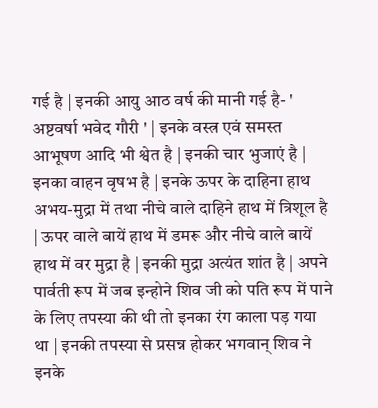गई है | इनकी आयु आठ वर्ष की मानी गई है- ' अष्टवर्षा भवेद गौरी ' | इनके वस्त्र एवं समस्त आभूषण आदि भी श्वेत है | इनकी चार भुजाएं है | इनका वाहन वृषभ है | इनके ऊपर के दाहिना हाथ अभय-मुद्रा में तथा नीचे वाले दाहिने हाथ में त्रिशूल है | ऊपर वाले बायें हाथ में डमरू और नीचे वाले बायें हाथ में वर मुद्रा है | इनकी मुद्रा अत्यंत शांत है | अपने पार्वती रूप में जब इन्होने शिव जी को पति रूप में पाने के लिए तपस्या की थी तो इनका रंग काला पड़ गया था | इनकी तपस्या से प्रसन्न होकर भगवान् शिव ने इनके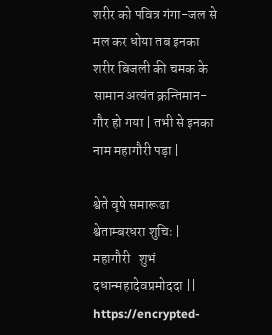शरीर को पवित्र गंगा-जल से मल कर धोया तब इनका शरीर बिजली की चमक के सामान अत्यंत क्रन्तिमान-गौर हो गया | तभी से इनका नाम महागौरी पड़ा |

श्वेते वृषे समारूढा श्वेताम्बरधरा शुचिः |
महागौरी   शुभं  दधान्महादेवप्रमोददा ||
https://encrypted-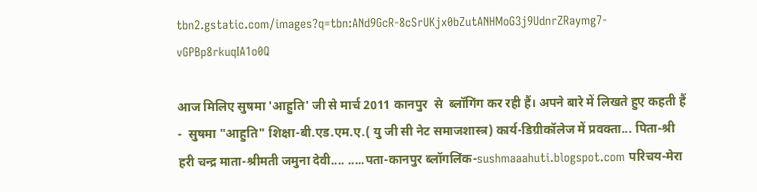tbn2.gstatic.com/images?q=tbn:ANd9GcR-8cSrUKjx0bZutANHMoG3j9UdnrZRaymg7-vGPBp8rkuqIA1o0Q

आज मिलिए सुषमा 'आहुति' जी से मार्च 2011 कानपुर  से  ब्लॉगिंग कर रही हैं। अपने बारे में लिखते हुए कहती हैं -  सुषमा "आहुति" शिक्षा-बी.एड.एम.ए.( यु जी सी नेट समाजशास्त्र) कार्य-डिग्रीकॉलेज में प्रवक्ता... पिता-श्री हरी चन्द्र माता-श्रीमती जमुना देवी.... .....पता-कानपुर ब्लॉगलिंक-sushmaaahuti.blogspot.com परिचय-मेरा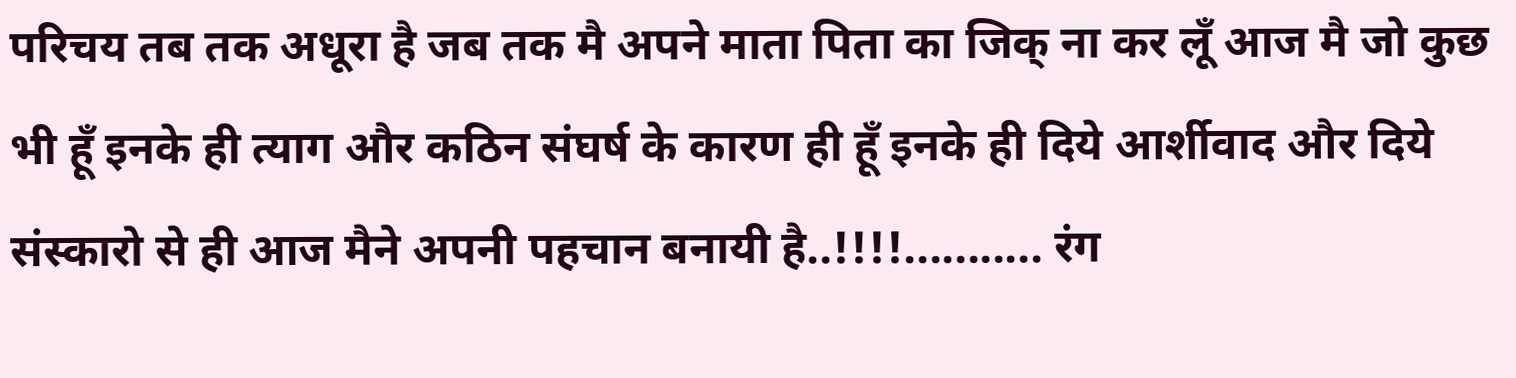परिचय तब तक अधूरा है जब तक मै अपने माता पिता का जिक् ना कर लूँ आज मै जो कुछ भी हूँ इनके ही त्याग और कठिन संघर्ष के कारण ही हूँ इनके ही दिये आर्शीवाद और दिये संस्कारो से ही आज मैने अपनी पहचान बनायी है..!!!!........... रंग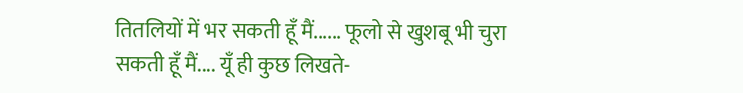तितलियों में भर सकती हूँ मैं...... फूलो से खुशबू भी चुरा सकती हूँ मैं.... यूँ ही कुछ लिखते-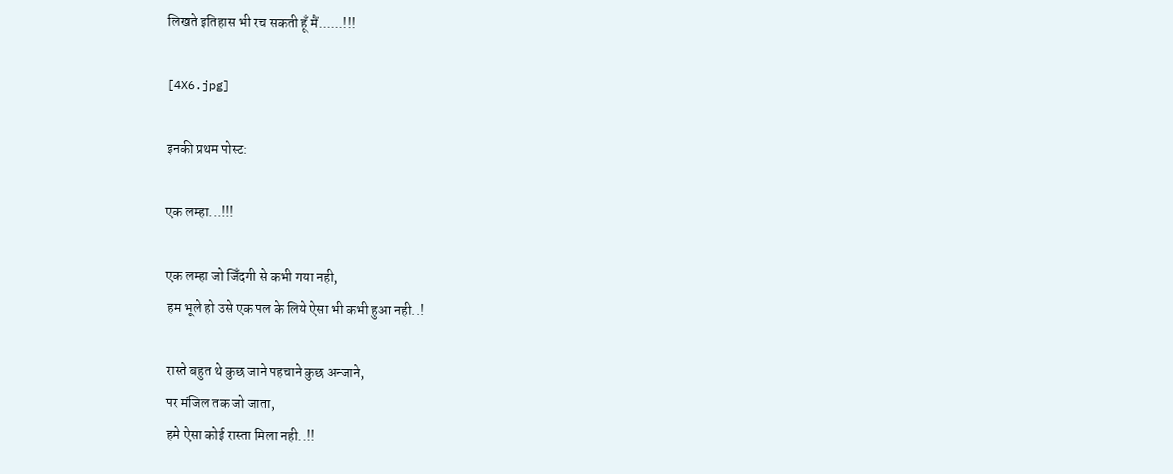लिखते इतिहास भी रच सकती हूँ मैं......!!!

[4X6.jpg]

इनकी प्रथम पोस्ट:

एक लम्हा...!!!

एक लम्हा जो जिँदगी से कभी गया नही,
 हम भूले हो उसे एक पल के लिये ऐसा भी कभी हुआ नही..!

 रास्ते बहुत थे कुछ जाने पहचाने कुछ अन्जाने,
 पर मंजिल तक जो जाता,
 हमे ऐसा कोई रास्ता मिला नही..!!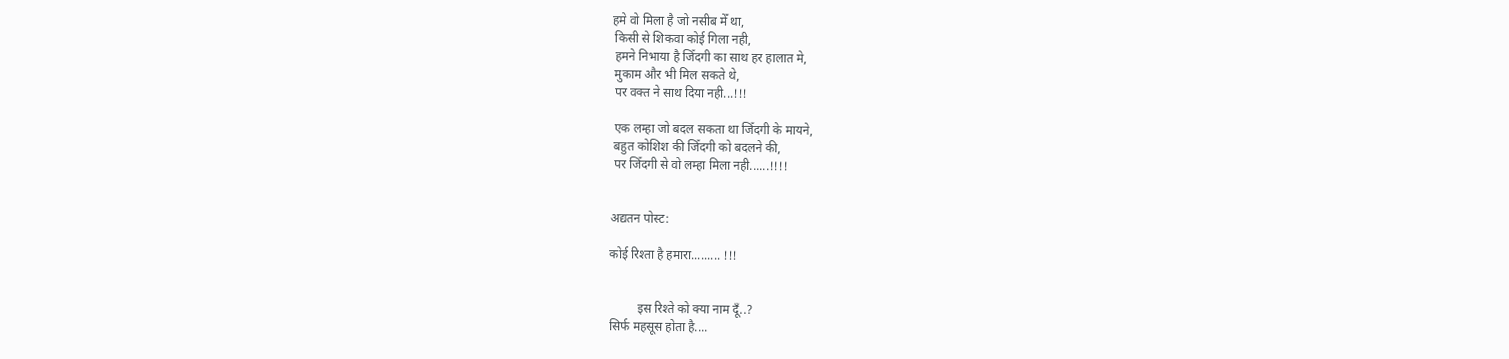हमे वो मिला है जो नसीब मेँ था,
 किसी से शिकवा कोई गिला नही,
 हमने निभाया है जिँदगी का साथ हर हालात मे,
 मुकाम और भी मिल सकते थे,
 पर वक्त ने साथ दिया नही...!!!

 एक लम्हा जो बदल सकता था जिँदगी के मायने,
 बहुत कोशिश की जिँदगी को बदलने की,
 पर जिँदगी से वो लम्हा मिला नही......!!!!


अद्यतन पोस्ट:

कोई रिश्ता है हमारा......... !!!


         इस रिश्ते को क्या नाम दूँ..?
सिर्फ महसूस होता है....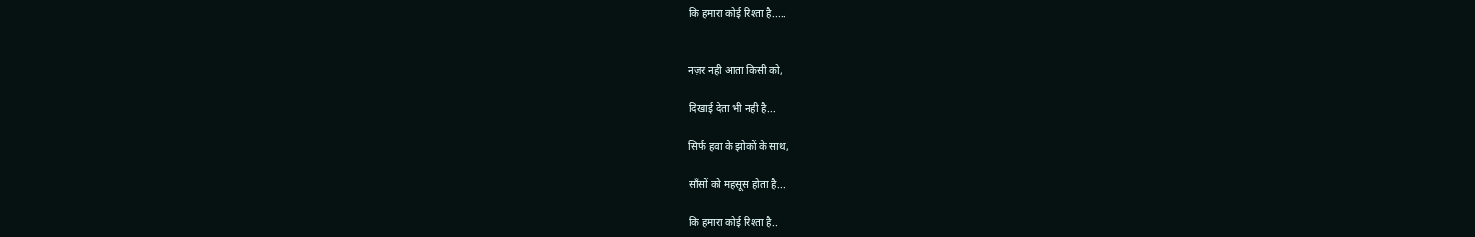कि हमारा कोई रिश्ता है.....


नज़र नही आता किसी को,

दिखाई देता भी नही है...

सिर्फ हवा के झोकों के साथ,

साँसों को महसूस होता है...

कि हमारा कोई रिश्ता है..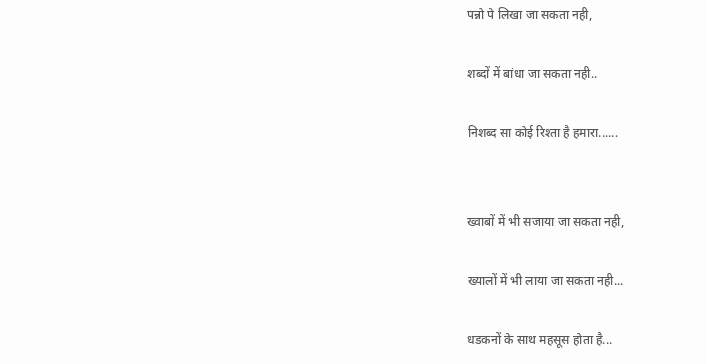पन्नो पे लिखा जा सकता नही,

शब्दों में बांधा जा सकता नही..

निशब्द सा कोई रिश्ता है हमारा......


ख्वाबों में भी सजाया जा सकता नही,

ख्यालों में भी लाया जा सकता नही...

धडकनों के साथ महसूस होता है...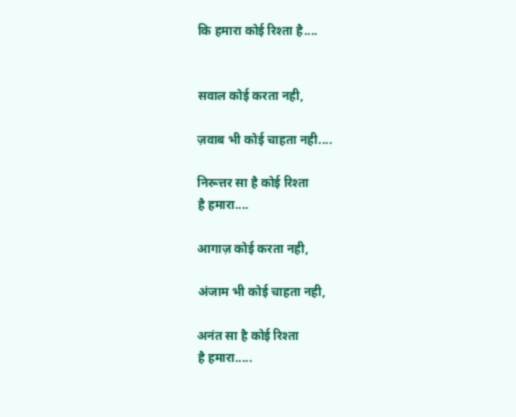कि हमारा कोई रिश्ता है....


सवाल कोई करता नही,

ज़वाब भी कोई चाहता नही....

निरूत्तर सा है कोई रिश्ता
है हमारा....

आगाज़ कोई करता नही,

अंजाम भी कोई चाहता नही,

अनंत सा है कोई रिश्ता
है हमारा.....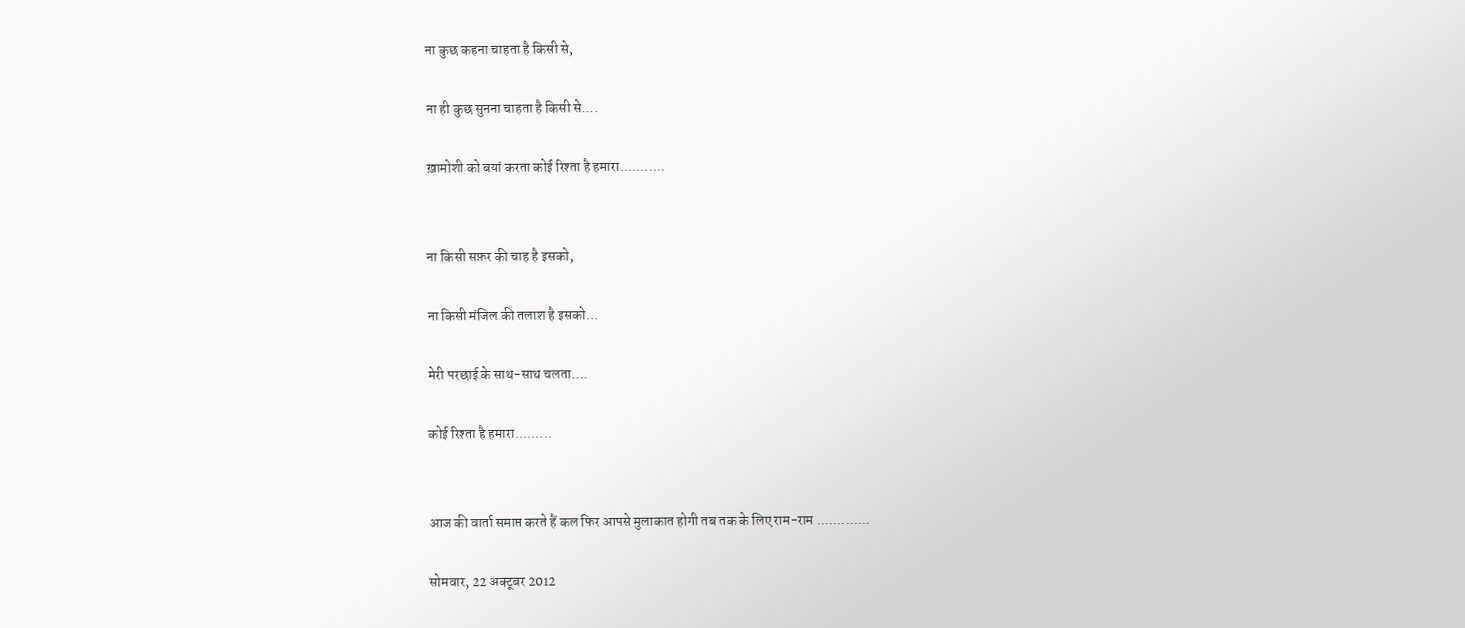ना कुछ कहना चाहता है किसी से,

ना ही कुछ सुनना चाहता है किसी से....

ख़ामोशी को बयां करता कोई रिश्ता है हमारा...........


ना किसी सफ़र की चाह है इसको,

ना किसी मंजिल की तलाश है इसको...

मेरी परछाई के साथ-साथ चलता....

कोई रिश्ता है हमारा.........


आज की वार्ता समाप्त करते हैं कल फिर आपसे मुलाकात होगी तब तक के लिए राम-राम .............

सोमवार, 22 अक्टूबर 2012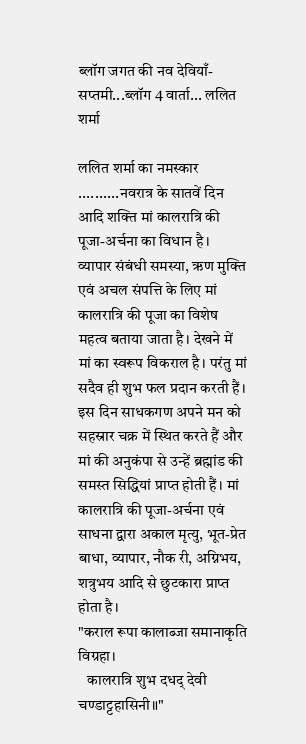ब्लॉग जगत की नव देवियाँ- सप्तमी...ब्लॉग 4 वार्ता... ललित शर्मा

ललित शर्मा का नमस्कार ..........नवरात्र के सातवें दिन आदि शक्ति मां कालरात्रि की पूजा-अर्चना का विधान है। व्यापार संबंधी समस्या, ऋण मुक्ति एवं अचल संपत्ति के लिए मां कालरात्रि की पूजा का विशेष महत्व बताया जाता है। देखने में मां का स्वरूप विकराल है। परंतु मां सदैव ही शुभ फल प्रदान करती हैं। इस दिन साधकगण अपने मन को सहस्रार चक्र में स्थित करते हैं और मां की अनुकंपा से उन्हें ब्रह्मांड की समस्त सिद्धियां प्राप्त होती हैं। मां कालरात्रि की पूजा-अर्चना एवं साधना द्वारा अकाल मृत्यु, भूत-प्रेत बाधा, व्यापार, नौक री, अग्निभय, शत्रुभय आदि से छुटकारा प्राप्त होता है।
"कराल रूपा कालाब्जा समानाकृति विग्रहा।
   कालरात्रि शुभ दधद् देवी चण्डाट्टहासिनी॥"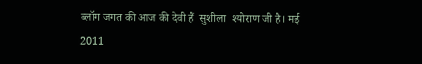ब्लॉग जगत की आज की देवी हैं  सुशीला  श्योराण जी है। मई  2011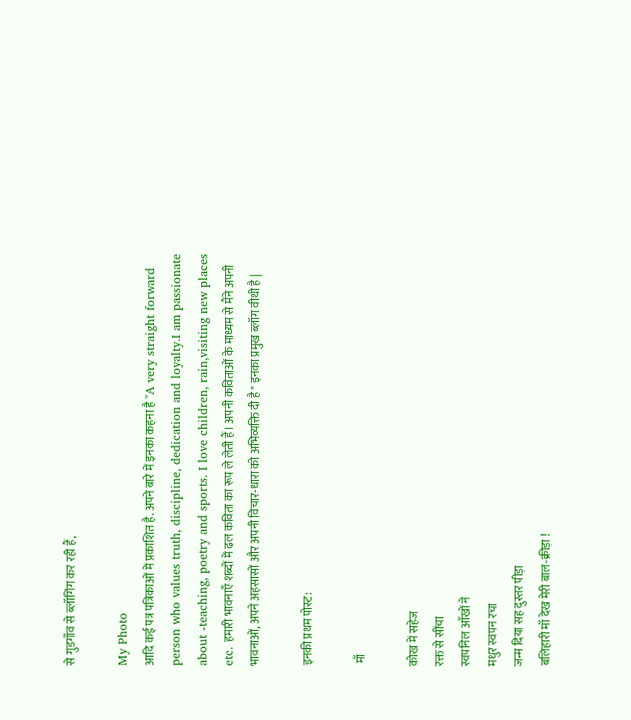से गुडगाँव से ब्लॉगिंग कर रही हैं,

My Photo
आदि कई पत्र पत्रिकाओं में प्रकाशित है. अपने बारे में इनका कहना है "A very straight forward person who values truth, discipline, dedication and loyalty.I am passionate about -teaching, poetry and sports. I love children, rain,visiting new places etc. हमारी भावनाएँ शब्दों में ढल कविता का रूप ले लेती हैं। अपनी कविताओं के माध्यम से मैंने अपनी भावनाओं, अपने अहसासों और अपनी विचार-धारा को अभिव्यक्ति दी है" इनका प्रमुख ब्लॉग वीथी है |

इनकी प्रथम पोस्ट:

 माँ

कोख में सहेज
रक्त से सींचा
स्वपनिल आँखों ने
मधुर स्वपन रचा
जन्म दिया सह दुस्तर पीड़ा
बलिहारी माँ देख मेरी बाल-क्रीड़ा !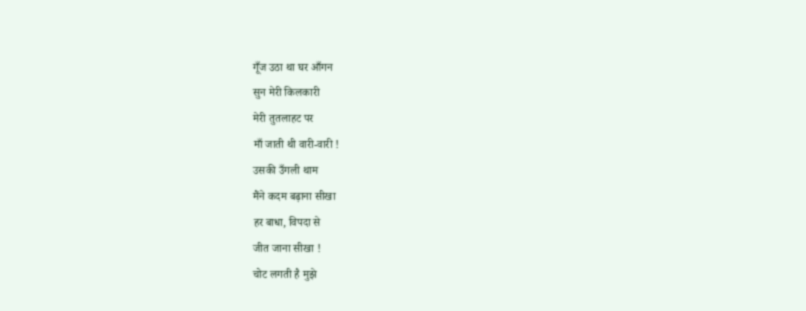गूँज उठा था घर आँगन
सुन मेरी किलकारी
मेरी तुतलाहट पर
माँ जाती थी वारी-वारी !
उसकी उँगली थाम
मैंने कदम बढ़ाना सीखा
हर बाधा, विपदा से
जीत जाना सीखा !
चोट लगती है मुझे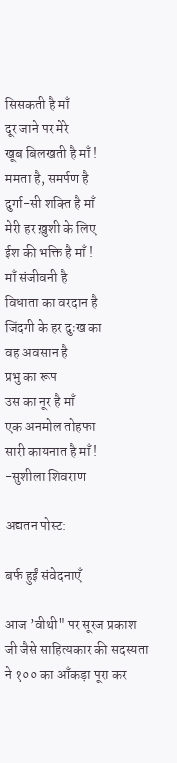सिसकती है माँ
दूर जाने पर मेरे
खूब बिलखती है माँ !
ममता है, समर्पण है
दुर्गा-सी शक्‍ति है माँ
मेरी हर ख़ुशी के लिए
ईश की भक्ति है माँ !
माँ संजीवनी है
विधाता का वरदान है
जिंदगी के हर दुःख का
वह अवसान है
प्रभु का रूप
उस का नूर है माँ
एक अनमोल तोहफा
सारी कायनात है माँ !
-सुशीला शिवराण

अद्यतन पोस्ट:

बर्फ हुईं संवेदनाएँ

आज ’वीथी" पर सूरज प्रकाश जी जैसे साहित्यकार की सदस्यता ने १०० का आँकड़ा पूरा कर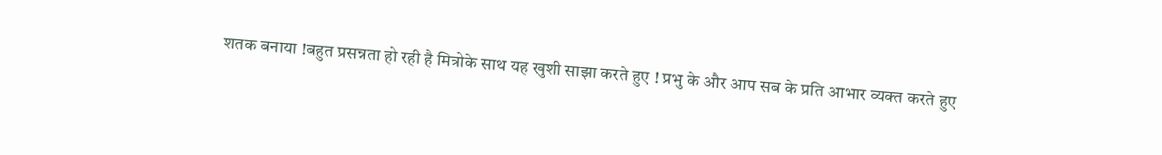शतक बनाया !बहुत प्रसन्नता हो रही है मित्रोके साथ यह खुशी साझा करते हुए ! प्रभु के और आप सब के प्रति आभार व्यक्‍त करते हुए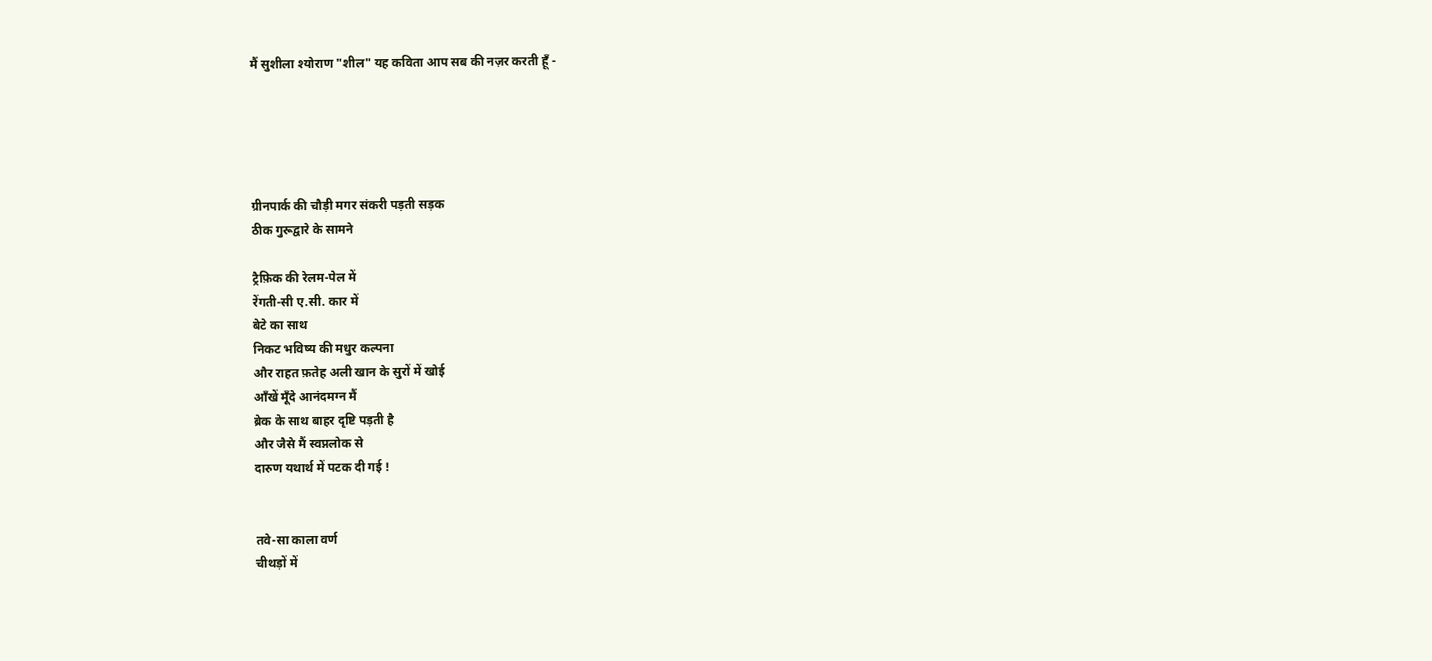मैं सुशीला श्योराण "शील" यह कविता आप सब की नज़र करती हूँ -





ग्रीनपार्क की चौड़ी मगर संकरी पड़ती सड़क
ठीक गुरूद्वारे के सामने

ट्रैफ़िक की रेलम-पेल में
रेंगती-सी ए.सी. कार में
बेटे का साथ
निकट भविष्य की मधुर कल्पना
और राहत फ़तेह अली खान के सुरों में खोई
आँखें मूँदे आनंदमग्न मैं
ब्रेक के साथ बाहर दृष्टि पड़ती है
और जैसे मैं स्वप्नलोक से
दारुण यथार्थ में पटक दी गई !


तवे-सा काला वर्ण
चीथड़ों में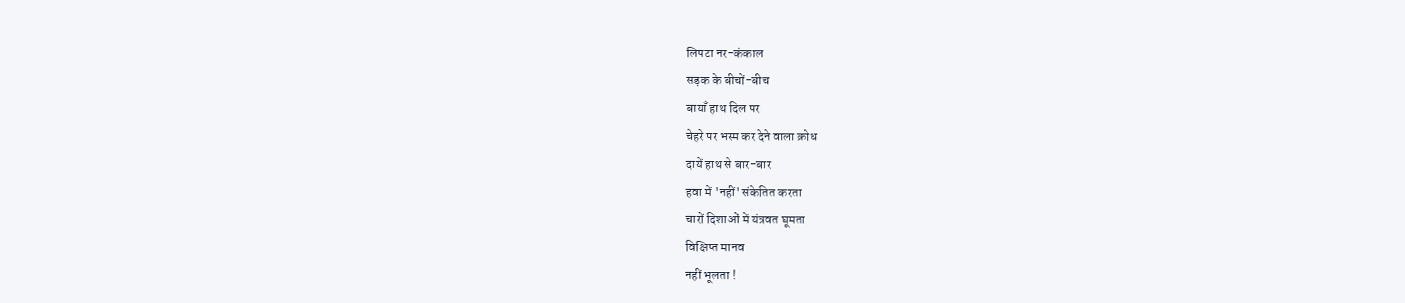लिपटा नर-कंकाल
सड़क के बीचों-बीच
बायाँ हाथ दिल पर
चेहरे पर भस्म कर देने वाला क्रोध
दायें हाथ से बार-बार
हवा में 'नहीं' संकेतित करता
चारों दिशाओं में यंत्रवत घूमता
विक्षिप्‍त मानव
नहीं भूलता !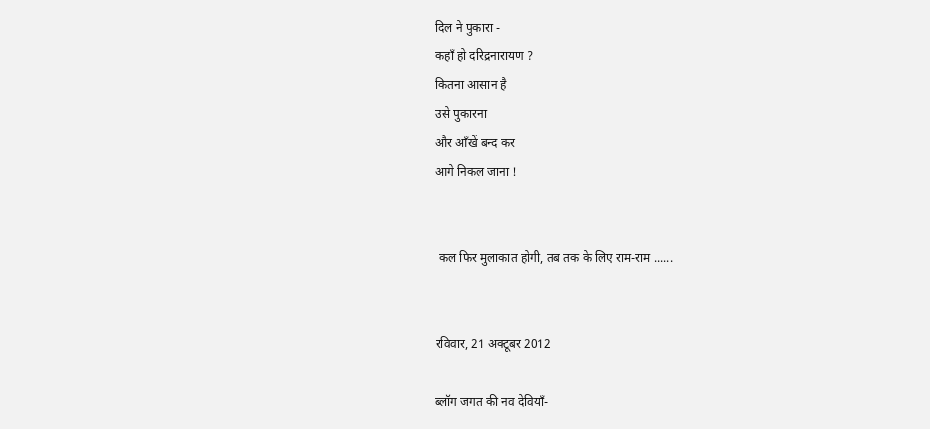दिल ने पुकारा -
कहाँ हो दरिद्रनारायण ?
कितना आसान है
उसे पुकारना
और आँखें बन्द कर
आगे निकल जाना !


 कल फिर मुलाकात होगी, तब तक के लिए राम-राम ......


रविवार, 21 अक्टूबर 2012

ब्लॉग जगत की नव देवियाँ-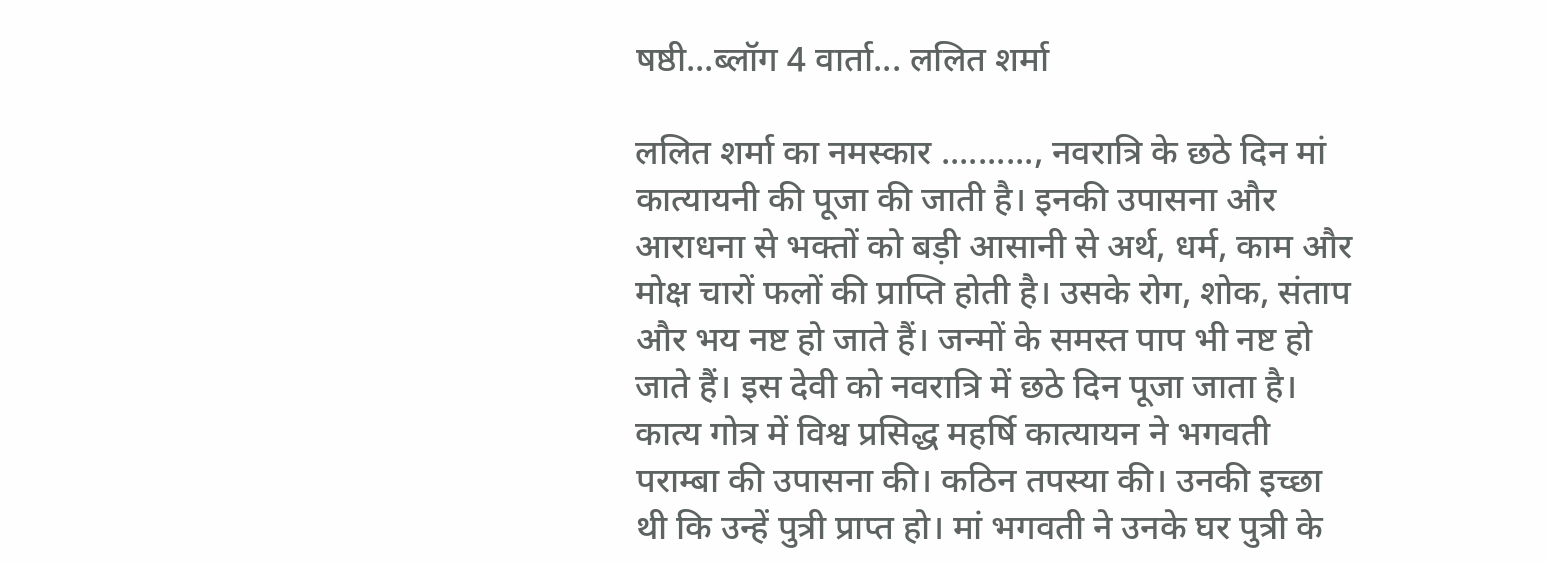षष्ठी...ब्लॉग 4 वार्ता... ललित शर्मा

ललित शर्मा का नमस्कार .........., नवरात्रि के छठे दिन मां कात्यायनी की पूजा की जाती है। इनकी उपासना और आराधना से भक्तों को बड़ी आसानी से अर्थ, धर्म, काम और मोक्ष चारों फलों की प्राप्ति होती है। उसके रोग, शोक, संताप और भय नष्ट हो जाते हैं। जन्मों के समस्त पाप भी नष्ट हो जाते हैं। इस देवी को नवरात्रि में छठे दिन पूजा जाता है। कात्य गोत्र में विश्व प्रसिद्ध महर्षि कात्यायन ने भगवती पराम्बा की उपासना की। कठिन तपस्या की। उनकी इच्छा थी कि उन्हें पुत्री प्राप्त हो। मां भगवती ने उनके घर पुत्री के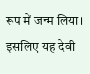रूप में जन्म लिया। इसलिए यह देवी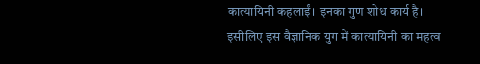कात्यायिनी कहलाईं। इनका गुण शोध कार्य है। इसीलिए इस वैज्ञानिक युग में कात्यायिनी का महत्व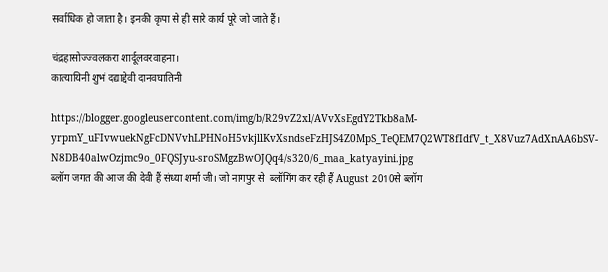सर्वाधिक हो जाता है। इनकी कृपा से ही सारे कार्य पूरे जो जाते हैं।

चंद्रहासोज्ज्वलकरा शार्दूलवरवाहना।
कात्यायिनी शुभं दद्याद्देवी दानवघातिनी

https://blogger.googleusercontent.com/img/b/R29vZ2xl/AVvXsEgdY2Tkb8aM-yrpmY_uFIvwuekNgFcDNVvhLPHNoH5vkjllKvXsndseFzHJS4Z0MpS_TeQEM7Q2WT8fIdfV_t_X8Vuz7AdXnAA6bSV-N8DB40alwOzjmc9o_0FQSJyu-sroSMgzBwOJQq4/s320/6_maa_katyayini.jpg
ब्लॉग जगत की आज की देवी हैं संध्या शर्मा जी। जो नागपुर से  ब्लॉगिंग कर रही हैं August 2010से ब्लॉग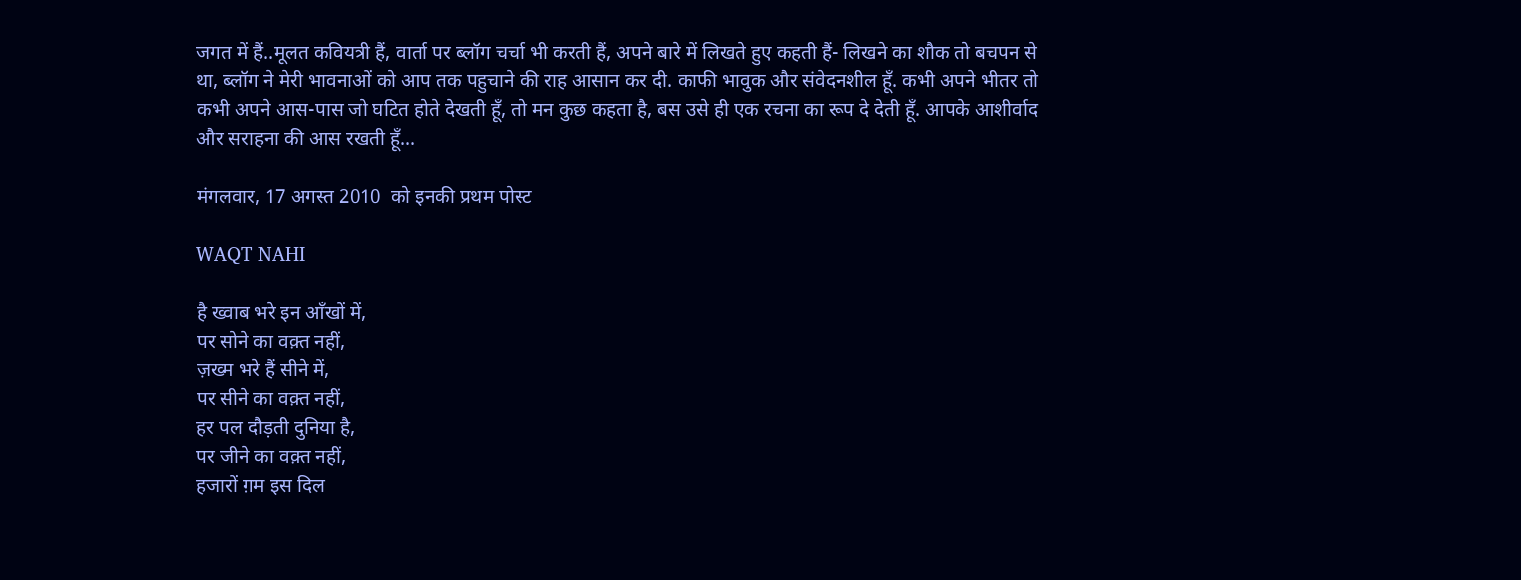जगत में हैं..मूलत कवियत्री हैं, वार्ता पर ब्लॉग चर्चा भी करती हैं, अपने बारे में लिखते हुए कहती हैं- लिखने का शौक तो बचपन से था, ब्लॉग ने मेरी भावनाओं को आप तक पहुचाने की राह आसान कर दी. काफी भावुक और संवेदनशील हूँ. कभी अपने भीतर तो कभी अपने आस-पास जो घटित होते देखती हूँ, तो मन कुछ कहता है, बस उसे ही एक रचना का रूप दे देती हूँ. आपके आशीर्वाद और सराहना की आस रखती हूँ...

मंगलवार, 17 अगस्त 2010  को इनकी प्रथम पोस्ट

WAQT NAHI

है ख्वाब भरे इन आँखों में,
पर सोने का वक़्त नहीं,
ज़ख्म भरे हैं सीने में,
पर सीने का वक़्त नहीं,
हर पल दौड़ती दुनिया है,
पर जीने का वक़्त नहीं,
हजारों ग़म इस दिल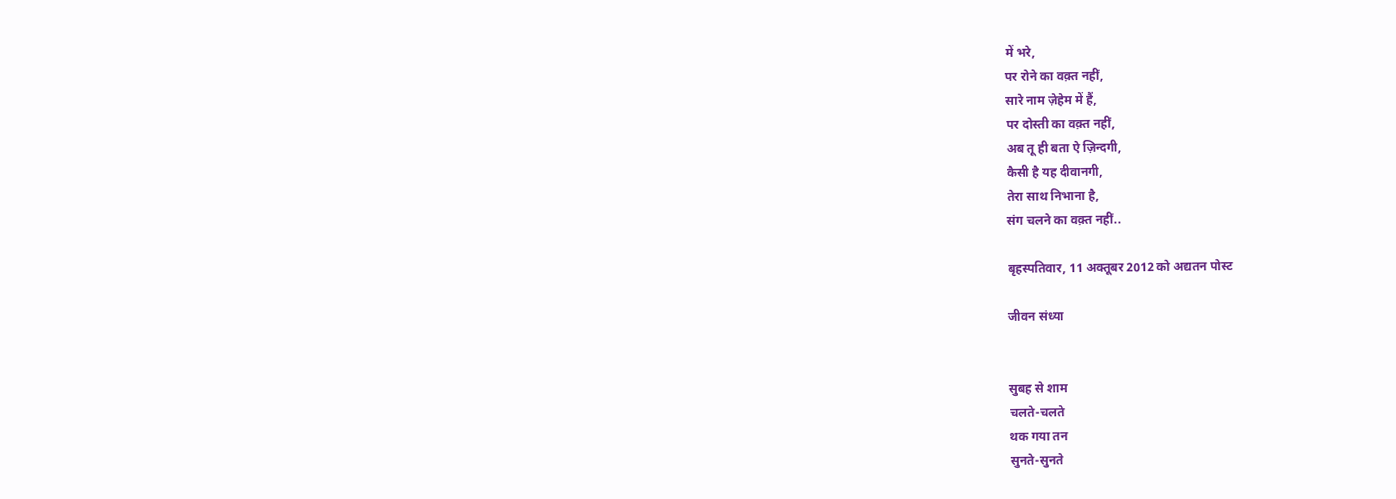में भरे,
पर रोने का वक़्त नहीं,
सारे नाम ज़ेहेम में हैं,
पर दोस्ती का वक़्त नहीं,
अब तू ही बता ऐ ज़िन्दगी,
कैसी है यह दीवानगी,
तेरा साथ निभाना है,
संग चलने का वक़्त नहीं..

बृहस्पतिवार, 11 अक्तूबर 2012 को अद्यतन पोस्ट

जीवन संध्या


सुबह से शाम
चलते-चलते
थक गया तन
सुनते-सुनते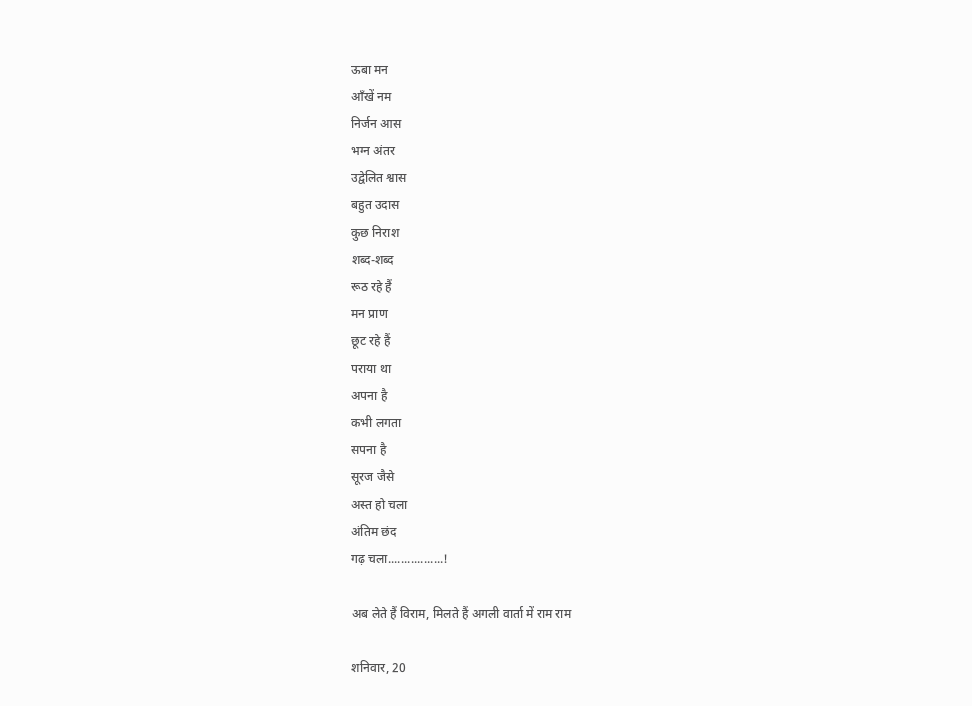ऊबा मन
आँखें नम
निर्जन आस
भग्न अंतर
उद्वेलित श्वास
बहुत उदास
कुछ निराश
शब्द-शब्द
रूठ रहे हैं
मन प्राण
छूट रहे हैं
पराया था
अपना है
कभी लगता
सपना है
सूरज जैसे
अस्त हो चला
अंतिम छंद
गढ़ चला.................!

अब लेते हैं विराम, मिलते हैं अगली वार्ता में राम राम

शनिवार, 20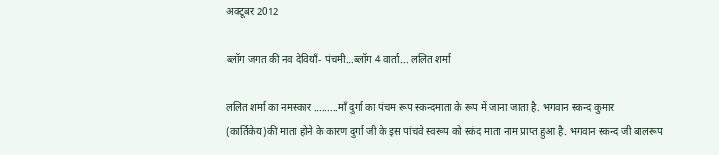अक्टूबर 2012

ब्लॉग जगत की नव देवियाँ- पंचमी...ब्लॉग 4 वार्ता... ललित शर्मा

ललित शर्मा का नमस्कार .........माँ दुर्गा का पंचम रूप स्कन्दमाता के रूप में जाना जाता है. भगवान स्कन्द कुमार (कार्तिकेय)की माता होने के कारण दुर्गा जी के इस पांचवे स्वरूप को स्कंद माता नाम प्राप्त हुआ है. भगवान स्कन्द जी बालरूप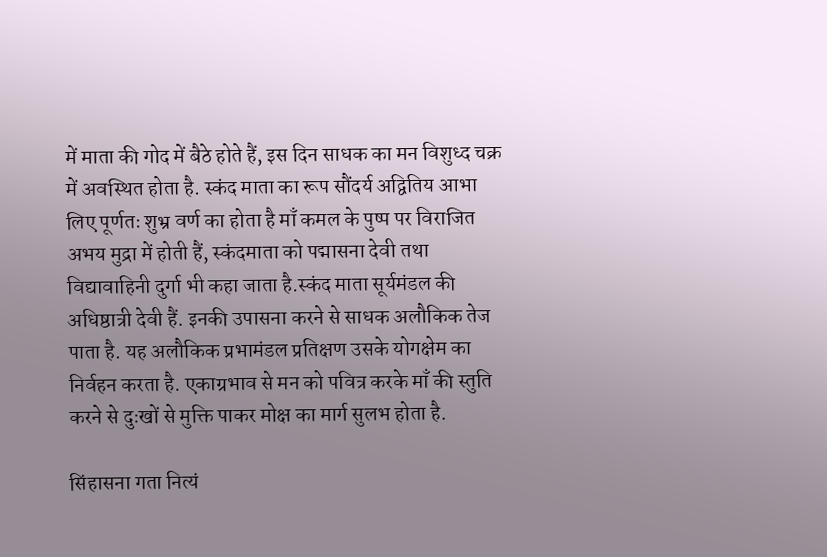में माता की गोद में बैठे होते हैं, इस दिन साधक का मन विशुध्द चक्र में अवस्थित होता है. स्कंद माता का रूप सौंदर्य अद्वितिय आभा लिए पूर्णतः शुभ्र वर्ण का होता है माँ कमल के पुष्प पर विराजित अभय मुद्रा में होती हैं, स्कंदमाता को पद्मासना देवी तथा विद्यावाहिनी दुर्गा भी कहा जाता है.स्कंद माता सूर्यमंडल की अधिष्ठात्री देवी हैं. इनकी उपासना करने से साधक अलौकिक तेज पाता है. यह अलौकिक प्रभामंडल प्रतिक्षण उसके योगक्षेम का निर्वहन करता है. एकाग्रभाव से मन को पवित्र करके माँ की स्तुति करने से दुःखों से मुक्ति पाकर मोक्ष का मार्ग सुलभ होता है.

सिंहासना गता नित्यं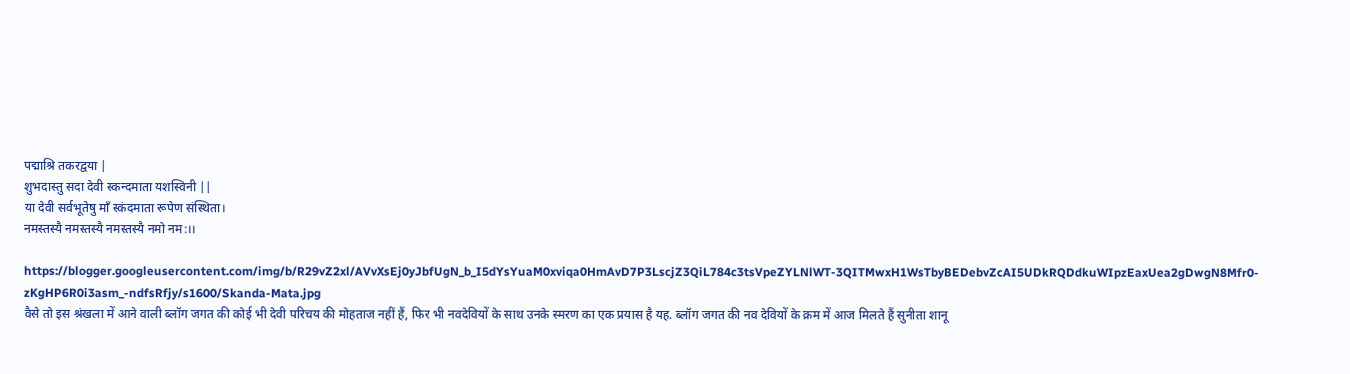पद्माश्रि तकरद्वया |
शुभदास्तु सदा देवी स्कन्दमाता यशस्विनी ||
या देवी सर्वभू‍तेषु माँ स्कंदमाता रूपेण संस्थिता।
नमस्तस्यै नमस्तस्यै नमस्तस्यै नमो नम:।।

https://blogger.googleusercontent.com/img/b/R29vZ2xl/AVvXsEj0yJbfUgN_b_I5dYsYuaM0xviqa0HmAvD7P3LscjZ3QiL784c3tsVpeZYLNlWT-3QITMwxH1WsTbyBEDebvZcAI5UDkRQDdkuWIpzEaxUea2gDwgN8Mfr0-zKgHP6R0i3asm_-ndfsRfjy/s1600/Skanda-Mata.jpg
वैसे तो इस श्रंखला में आने वाली ब्लॉग जगत की कोई भी देवी परिचय की मोहताज नहीं हैं, फिर भी नवदेवियों के साथ उनके स्मरण का एक प्रयास है यह. ब्लॉग जगत की नव देवियों के क्रम में आज मिलते हैं सुनीता शानू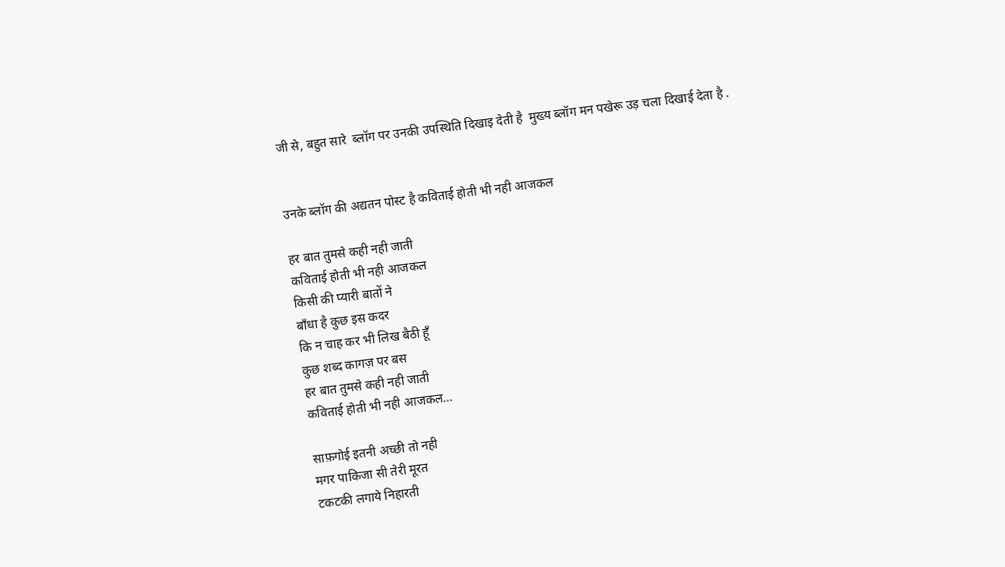जी से, बहुत सारे  ब्लॉग पर उनकी उपस्थिति दिखाइ देती है  मुख्य ब्लॉग मन पखेरू उड़ चला दिखाई देता है .


उनके ब्लॉग की अद्यतन पोस्ट है कविताई होती भी नही आजकल

हर बात तुमसे कही नही जाती
कविताई होती भी नही आजकल
किसी की प्यारी बातों ने
बाँधा है कुछ इस कदर
कि न चाह कर भी लिख बैठी हूँ
कुछ शब्द कागज़ पर बस
हर बात तुमसे कही नही जाती
कविताई होती भी नही आजकल…

साफ़गोई इतनी अच्छी तो नही
मगर पाकिजा सी तेरी मूरत
टकटकी लगाये निहारती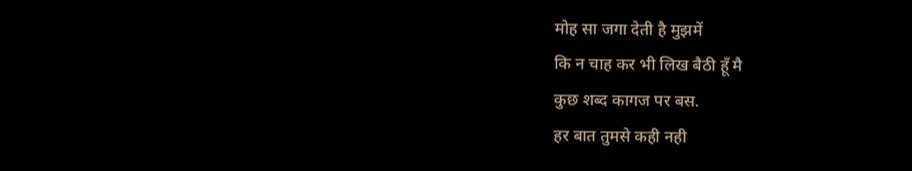मोह सा जगा देती है मुझमें
कि न चाह कर भी लिख बैठी हूँ मै
कुछ शब्द कागज पर बस.
हर बात तुमसे कही नही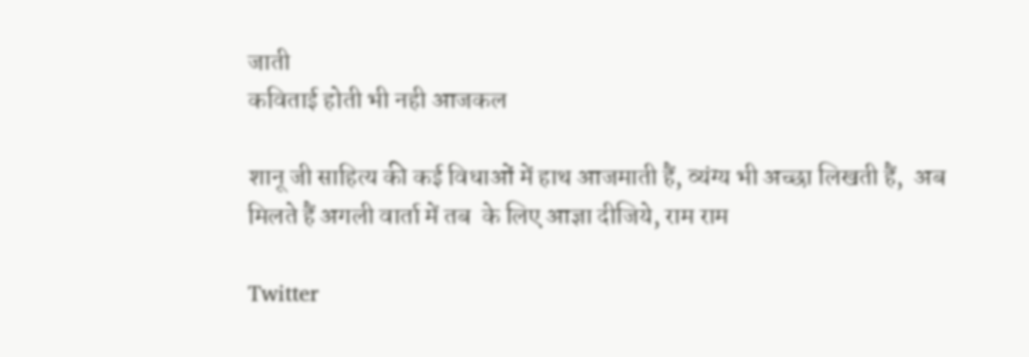जाती
कविताई होती भी नही आजकल

शानू जी साहित्य की कई विधाओं में हाथ आजमाती हैं, व्यंग्य भी अच्छा लिखती हैं,  अब मिलते हैं अगली वार्ता में तब  के लिए आज्ञा दीजिये, राम राम

Twitter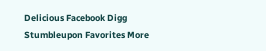Delicious Facebook Digg Stumbleupon Favorites More